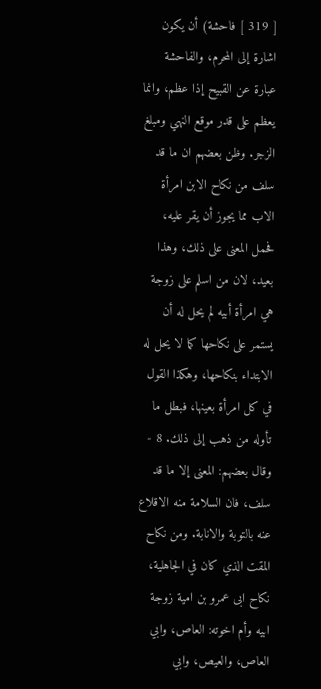[ 319 ] فاحشة) أن يكون اشارة إلى المحرم، والفاحشة عبارة عن القبيح إذا عظم، وانما يعظم على قدر موقع النهي ومبلغ الزجر. وظن بعضهم ان ما قد سلف من نكاح الابن امرأة الاب مما يجوز أن يقر عليه، فحمل المعنى على ذلك، وهذا بعيد، لان من اسلم على زوجة هي امرأة أبيه لم يحل له أن يستمر على نكاحها كما لا يحل له الابتداء بنكاحها، وهكذا القول في كل امرأة بعينها، فبطل ما تأوله من ذهب إلى ذلك. 8 - وقال بعضهم: المعنى إلا ما قد سلف، فان السلامة منه الاقلاع عنه بالتوبة والانابة. ومن نكاح المقت الذي كان في الجاهلية، نكاح ابى عمرو بن امية زوجة ابيه وأم اخوته: العاص، وابي العاص، والعيص، وابي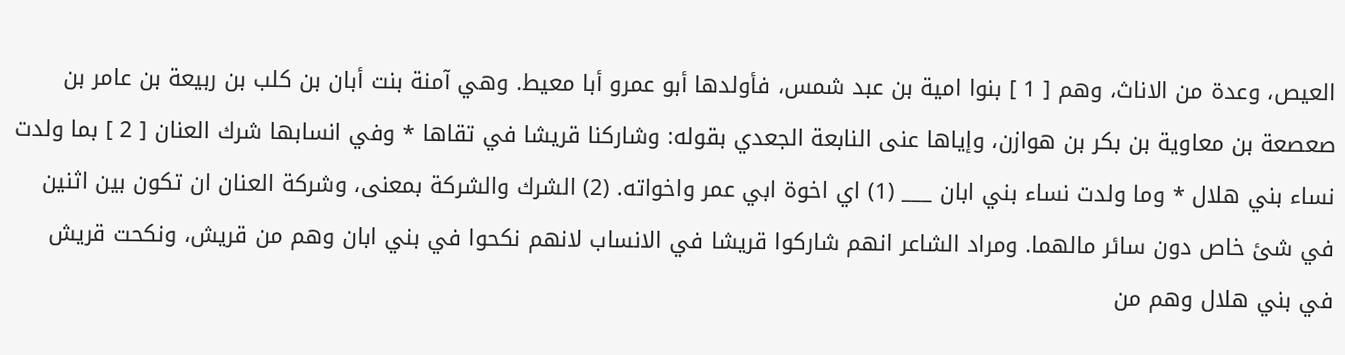العيص، وعدة من الاناث، وهم [ 1 ] بنوا امية بن عبد شمس، فأولدها أبو عمرو أبا معيط. وهي آمنة بنت أبان بن كلب بن ربيعة بن عامر بن صعصعة بن معاوية بن بكر بن هوازن، وإياها عنى النابعة الجعدي بقوله: وشاركنا قريشا في تقاها * وفي انسابها شرك العنان [ 2 ] بما ولدت نساء بني هلال * وما ولدت نساء بني ابان ___ (1) اي اخوة ابي عمر واخواته. (2) الشرك والشركة بمعنى، وشركة العنان ان تكون بين اثنين في شئ خاص دون سائر مالهما. ومراد الشاعر انهم شاركوا قريشا في الانساب لانهم نكحوا في بني ابان وهم من قريش، ونكحت قريش في بني هلال وهم من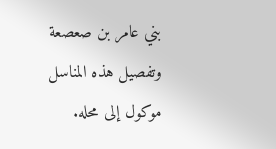بني عامر بن صعصعة وتفصيل هذه المناسل موكول إلى محله.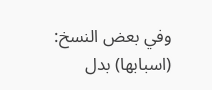وفي بعض النسخ: (اسبابها) بدل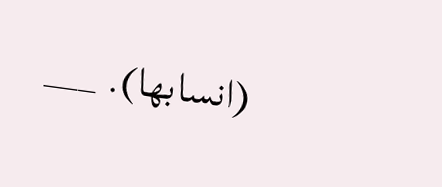(انسابها). ___